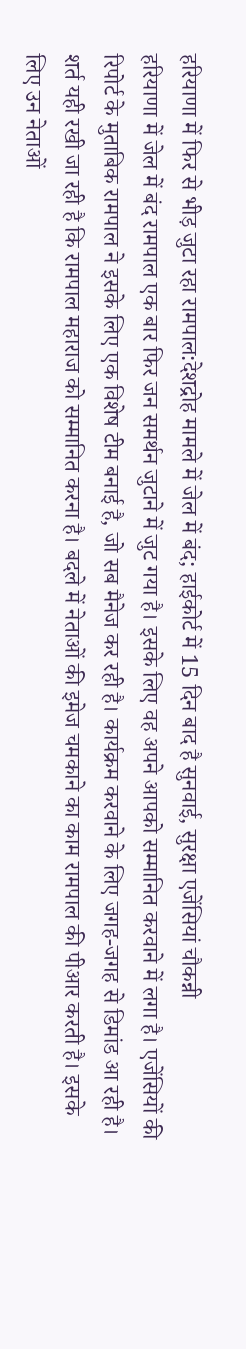हरियाणा में फिर से भीड़ जुटा रहा रामपाल:देशद्रोह मामले में जेल में बंद; हाईकोर्ट में 15 दिन बाद है सुनवाई, सुरक्षा एजेंसियां चौकन्नी
हरियाणा में जेल में बंद रामपाल एक बार फिर जन समर्थन जुटाने में जुट गया है। इसके लिए वह अपने आपको सम्मानित करवाने में लगा है। एजेंसियों की रिपोर्ट के मुताबिक रामपाल ने इसके लिए एक विशेष टीम बनाई है, जो सब मैनेज कर रही है। कार्यक्रम करवाने के लिए जगह-जगह से डिमांड आ रही है। शर्त यही रखी जा रही है कि रामपाल महाराज को सम्मानित करना है। बदले में नेताओं की इमेज चमकाने का काम रामपाल की पीआर करती है। इसके लिए उन नेताओं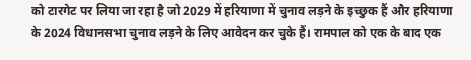को टारगेट पर लिया जा रहा है जो 2029 में हरियाणा में चुनाव लड़ने के इच्छुक हैं और हरियाणा के 2024 विधानसभा चुनाव लड़ने के लिए आवेदन कर चुके हैं। रामपाल को एक के बाद एक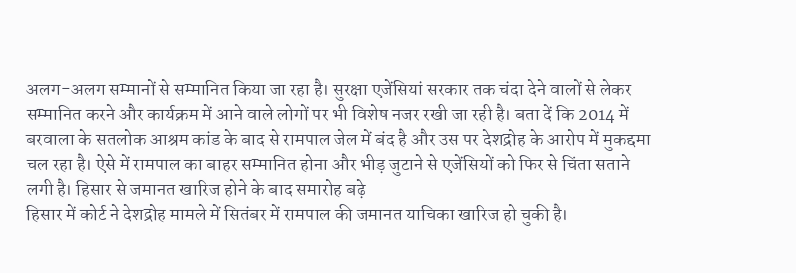अलग-अलग सम्मानों से सम्मानित किया जा रहा है। सुरक्षा एजेंसियां सरकार तक चंदा देने वालों से लेकर सम्मानित करने और कार्यक्रम में आने वाले लोगों पर भी विशेष नजर रखी जा रही है। बता दें कि 2014 में बरवाला के सतलोक आश्रम कांड के बाद से रामपाल जेल में बंद है और उस पर देशद्रोह के आरोप में मुकद्दमा चल रहा है। ऐसे में रामपाल का बाहर सम्मानित होना और भीड़ जुटाने से एजेंसियों को फिर से चिंता सताने लगी है। हिसार से जमानत खारिज होने के बाद समारोह बढ़े
हिसार में कोर्ट ने देशद्रोह मामले में सितंबर में रामपाल की जमानत याचिका खारिज हो चुकी है।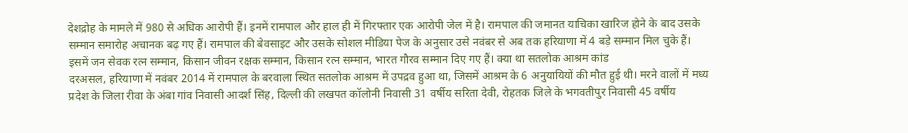देशद्रोह के मामले में 980 से अधिक आरोपी हैं। इनमें रामपाल और हाल ही में गिरफ्तार एक आरोपी जेल में है। रामपाल की जमानत याचिका खारिज होने के बाद उसके सम्मान समारोह अचानक बढ़ गए हैं। रामपाल की बेवसाइट और उसके सोशल मीडिया पेज के अनुसार उसे नवंबर से अब तक हरियाणा में 4 बड़े सम्मान मिल चुके हैं। इसमें जन सेवक रत्न सम्मान, किसान जीवन रक्षक सम्मान, किसान रत्न सम्मान, भारत गौरव सम्मान दिए गए हैं। क्या था सतलोक आश्रम कांड
दरअसल, हरियाणा में नवंबर 2014 में रामपाल के बरवाला स्थित सतलोक आश्रम में उपद्रव हुआ था, जिसमें आश्रम के 6 अनुयायियों की मौत हुई थी। मरने वालों में मध्य प्रदेश के जिला रीवा के अंबा गांव निवासी आदर्श सिंह, दिल्ली की लखपत कॉलोनी निवासी 31 वर्षीय सरिता देवी, रोहतक जिले के भगवतीपुर निवासी 45 वर्षीय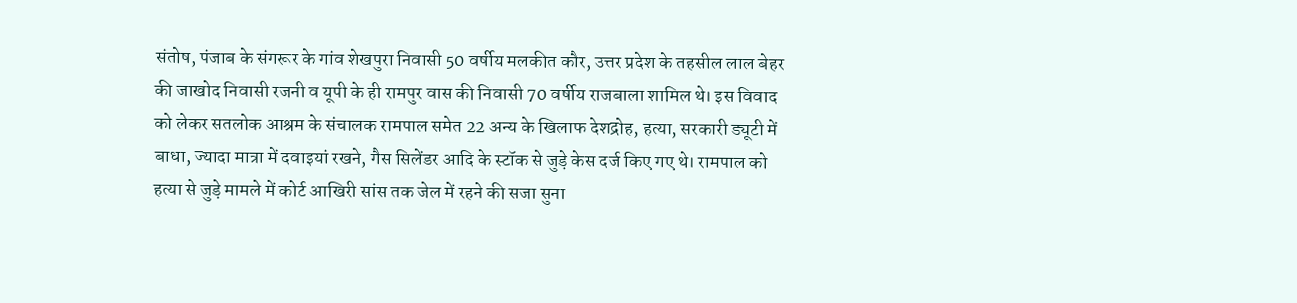संतोष, पंजाब के संगरूर के गांव शेखपुरा निवासी 50 वर्षीय मलकीत कौर, उत्तर प्रदेश के तहसील लाल बेहर की जाखोद निवासी रजनी व यूपी के ही रामपुर वास की निवासी 70 वर्षीय राजबाला शामिल थे। इस विवाद को लेकर सतलोक आश्रम के संचालक रामपाल समेत 22 अन्य के खिलाफ देशद्रोह, हत्या, सरकारी ड्यूटी में बाधा, ज्यादा मात्रा में दवाइयां रखने, गैस सिलेंडर आदि के स्टॉक से जुड़े केस दर्ज किए गए थे। रामपाल को हत्या से जुड़े मामले में कोर्ट आखिरी सांस तक जेल में रहने की सजा सुना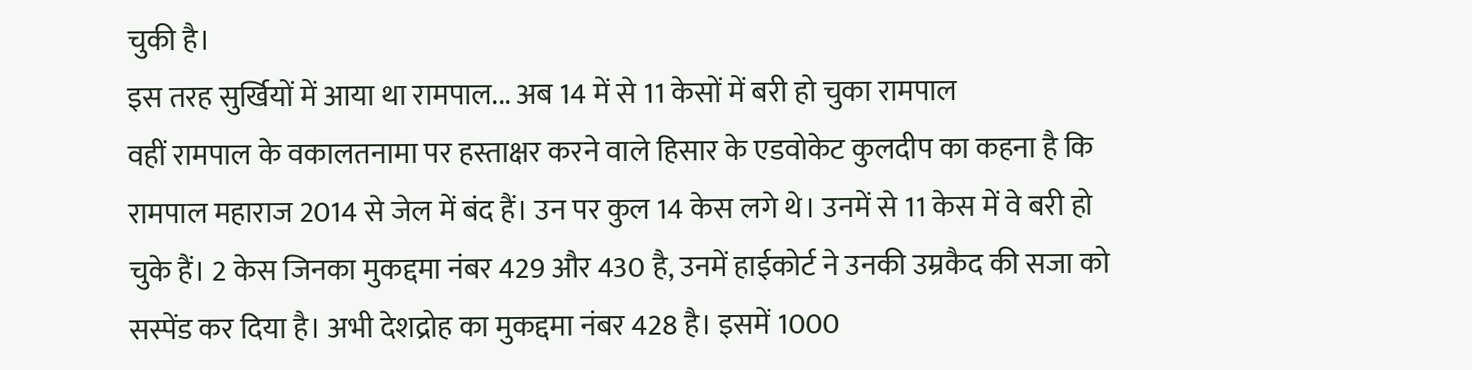चुकी है।
इस तरह सुर्खियों में आया था रामपाल... अब 14 में से 11 केसों में बरी हो चुका रामपाल
वहीं रामपाल के वकालतनामा पर हस्ताक्षर करने वाले हिसार के एडवोकेट कुलदीप का कहना है कि रामपाल महाराज 2014 से जेल में बंद हैं। उन पर कुल 14 केस लगे थे। उनमें से 11 केस में वे बरी हो चुके हैं। 2 केस जिनका मुकद्दमा नंबर 429 और 430 है, उनमें हाईकोर्ट ने उनकी उम्रकैद की सजा को सस्पेंड कर दिया है। अभी देशद्रोह का मुकद्दमा नंबर 428 है। इसमें 1000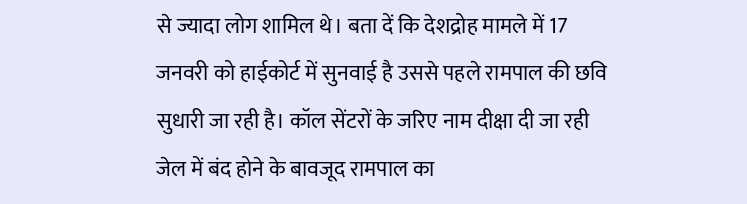से ज्यादा लोग शामिल थे। बता दें कि देशद्रोह मामले में 17 जनवरी को हाईकोर्ट में सुनवाई है उससे पहले रामपाल की छवि सुधारी जा रही है। कॉल सेंटरों के जरिए नाम दीक्षा दी जा रही
जेल में बंद होने के बावजूद रामपाल का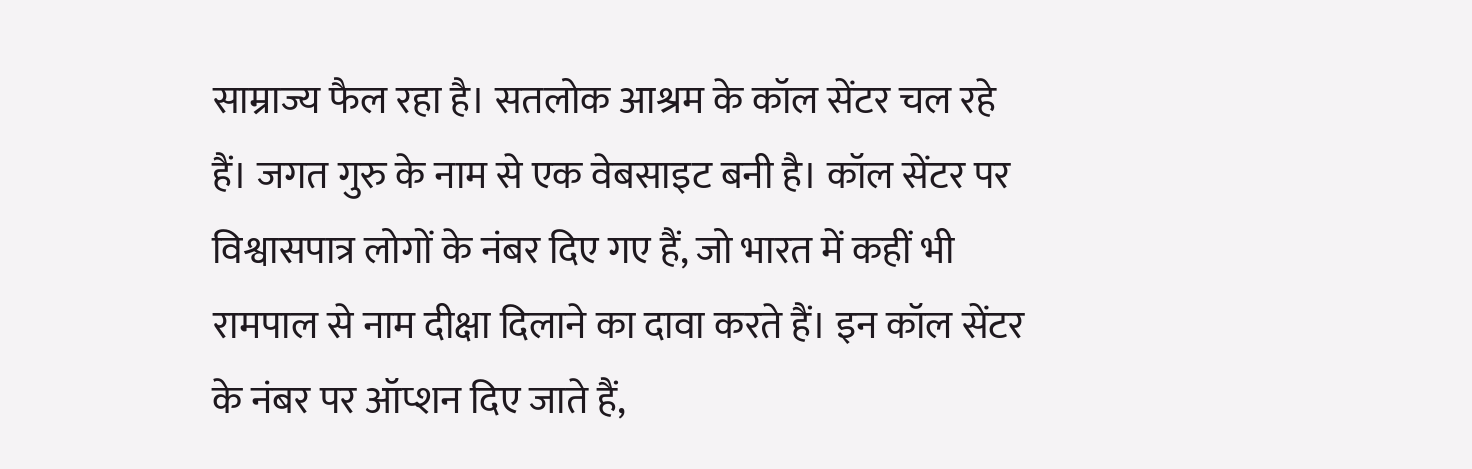साम्राज्य फैल रहा है। सतलोक आश्रम के कॉल सेंटर चल रहे हैं। जगत गुरु के नाम से एक वेबसाइट बनी है। कॉल सेंटर पर विश्वासपात्र लोगों के नंबर दिए गए हैं, जो भारत में कहीं भी रामपाल से नाम दीक्षा दिलाने का दावा करते हैं। इन कॉल सेंटर के नंबर पर ऑप्शन दिए जाते हैं,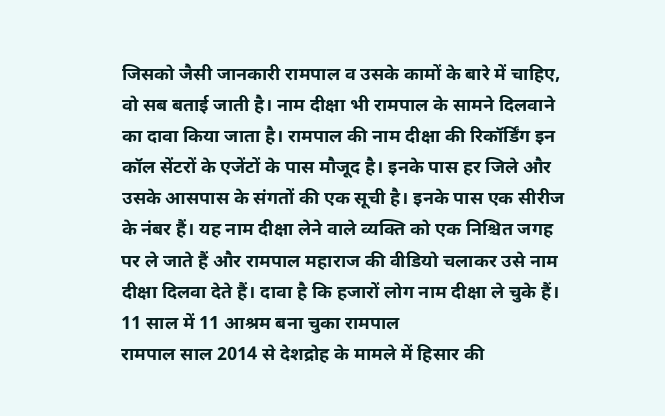जिसको जैसी जानकारी रामपाल व उसके कामों के बारे में चाहिए, वो सब बताई जाती है। नाम दीक्षा भी रामपाल के सामने दिलवाने का दावा किया जाता है। रामपाल की नाम दीक्षा की रिकॉर्डिंग इन कॉल सेंटरों के एजेंटों के पास मौजूद है। इनके पास हर जिले और उसके आसपास के संगतों की एक सूची है। इनके पास एक सीरीज के नंबर हैं। यह नाम दीक्षा लेने वाले व्यक्ति को एक निश्चित जगह पर ले जाते हैं और रामपाल महाराज की वीडियो चलाकर उसे नाम दीक्षा दिलवा देते हैं। दावा है कि हजारों लोग नाम दीक्षा ले चुके हैं। 11 साल में 11 आश्रम बना चुका रामपाल
रामपाल साल 2014 से देशद्रोह के मामले में हिसार की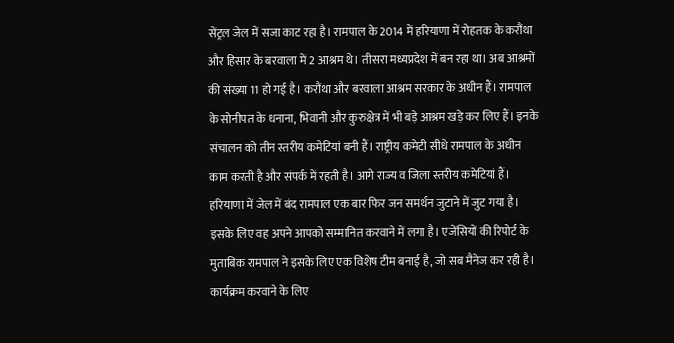सेंट्रल जेल में सजा काट रहा है। रामपाल के 2014 में हरियाणा में रोहतक के करौंथा और हिसार के बरवाला में 2 आश्रम थे। तीसरा मध्यप्रदेश में बन रहा था। अब आश्रमों की संख्या 11 हो गई है। करौंथा और बरवाला आश्रम सरकार के अधीन हैं। रामपाल के सोनीपत के धनाना, भिवानी और कुरुक्षेत्र में भी बड़े आश्रम खड़े कर लिए हैं। इनके संचालन को तीन स्तरीय कमेटियां बनी हैं। राष्ट्रीय कमेटी सीधे रामपाल के अधीन काम करती है और संपर्क में रहती है। आगे राज्य व जिला स्तरीय कमेटियां हैं।
हरियाणा में जेल में बंद रामपाल एक बार फिर जन समर्थन जुटाने में जुट गया है। इसके लिए वह अपने आपको सम्मानित करवाने में लगा है। एजेंसियों की रिपोर्ट के मुताबिक रामपाल ने इसके लिए एक विशेष टीम बनाई है, जो सब मैनेज कर रही है। कार्यक्रम करवाने के लिए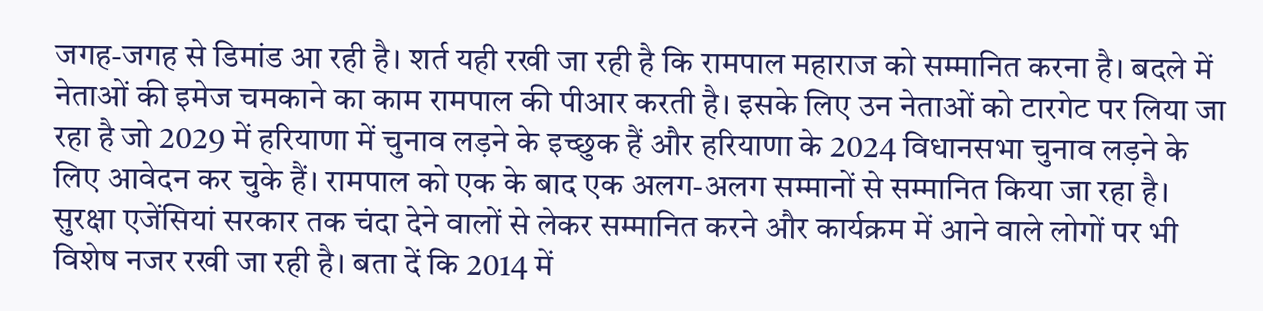जगह-जगह से डिमांड आ रही है। शर्त यही रखी जा रही है कि रामपाल महाराज को सम्मानित करना है। बदले में नेताओं की इमेज चमकाने का काम रामपाल की पीआर करती है। इसके लिए उन नेताओं को टारगेट पर लिया जा रहा है जो 2029 में हरियाणा में चुनाव लड़ने के इच्छुक हैं और हरियाणा के 2024 विधानसभा चुनाव लड़ने के लिए आवेदन कर चुके हैं। रामपाल को एक के बाद एक अलग-अलग सम्मानों से सम्मानित किया जा रहा है। सुरक्षा एजेंसियां सरकार तक चंदा देने वालों से लेकर सम्मानित करने और कार्यक्रम में आने वाले लोगों पर भी विशेष नजर रखी जा रही है। बता दें कि 2014 में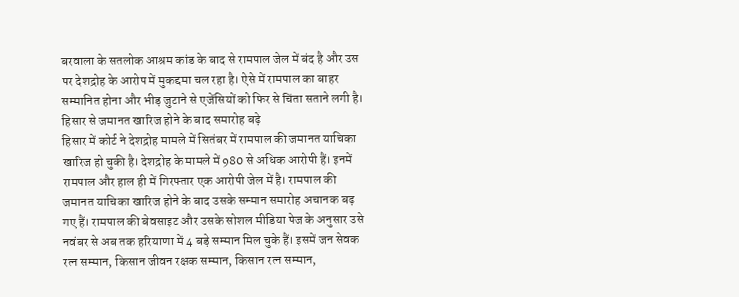बरवाला के सतलोक आश्रम कांड के बाद से रामपाल जेल में बंद है और उस पर देशद्रोह के आरोप में मुकद्दमा चल रहा है। ऐसे में रामपाल का बाहर सम्मानित होना और भीड़ जुटाने से एजेंसियों को फिर से चिंता सताने लगी है। हिसार से जमानत खारिज होने के बाद समारोह बढ़े
हिसार में कोर्ट ने देशद्रोह मामले में सितंबर में रामपाल की जमानत याचिका खारिज हो चुकी है। देशद्रोह के मामले में 980 से अधिक आरोपी हैं। इनमें रामपाल और हाल ही में गिरफ्तार एक आरोपी जेल में है। रामपाल की जमानत याचिका खारिज होने के बाद उसके सम्मान समारोह अचानक बढ़ गए हैं। रामपाल की बेवसाइट और उसके सोशल मीडिया पेज के अनुसार उसे नवंबर से अब तक हरियाणा में 4 बड़े सम्मान मिल चुके हैं। इसमें जन सेवक रत्न सम्मान, किसान जीवन रक्षक सम्मान, किसान रत्न सम्मान,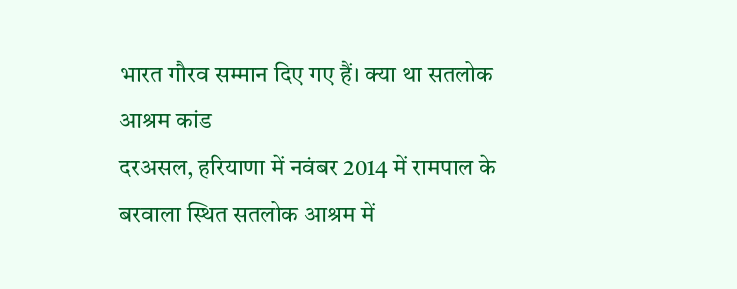भारत गौरव सम्मान दिए गए हैं। क्या था सतलोक आश्रम कांड
दरअसल, हरियाणा में नवंबर 2014 में रामपाल के बरवाला स्थित सतलोक आश्रम में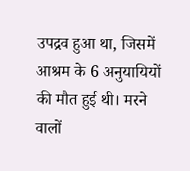उपद्रव हुआ था, जिसमें आश्रम के 6 अनुयायियों की मौत हुई थी। मरने वालों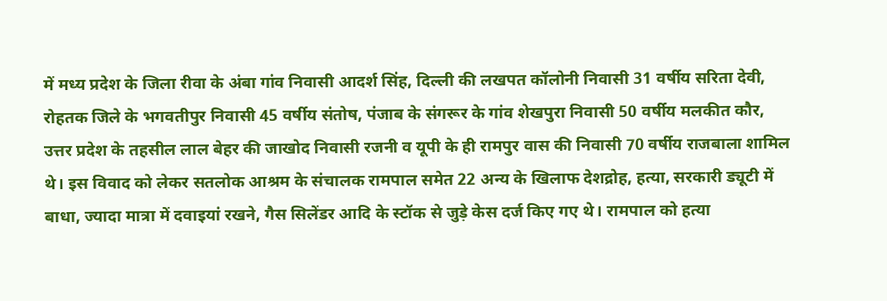में मध्य प्रदेश के जिला रीवा के अंबा गांव निवासी आदर्श सिंह, दिल्ली की लखपत कॉलोनी निवासी 31 वर्षीय सरिता देवी, रोहतक जिले के भगवतीपुर निवासी 45 वर्षीय संतोष, पंजाब के संगरूर के गांव शेखपुरा निवासी 50 वर्षीय मलकीत कौर, उत्तर प्रदेश के तहसील लाल बेहर की जाखोद निवासी रजनी व यूपी के ही रामपुर वास की निवासी 70 वर्षीय राजबाला शामिल थे। इस विवाद को लेकर सतलोक आश्रम के संचालक रामपाल समेत 22 अन्य के खिलाफ देशद्रोह, हत्या, सरकारी ड्यूटी में बाधा, ज्यादा मात्रा में दवाइयां रखने, गैस सिलेंडर आदि के स्टॉक से जुड़े केस दर्ज किए गए थे। रामपाल को हत्या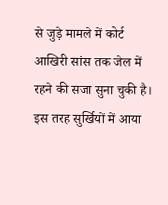से जुड़े मामले में कोर्ट आखिरी सांस तक जेल में रहने की सजा सुना चुकी है।
इस तरह सुर्खियों में आया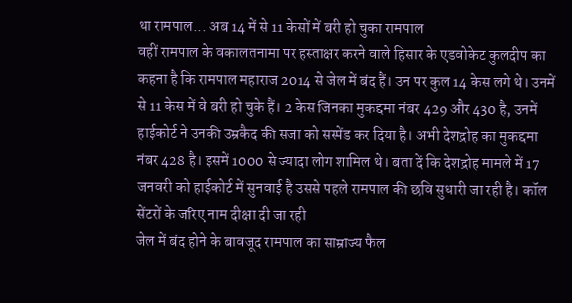था रामपाल... अब 14 में से 11 केसों में बरी हो चुका रामपाल
वहीं रामपाल के वकालतनामा पर हस्ताक्षर करने वाले हिसार के एडवोकेट कुलदीप का कहना है कि रामपाल महाराज 2014 से जेल में बंद हैं। उन पर कुल 14 केस लगे थे। उनमें से 11 केस में वे बरी हो चुके हैं। 2 केस जिनका मुकद्दमा नंबर 429 और 430 है, उनमें हाईकोर्ट ने उनकी उम्रकैद की सजा को सस्पेंड कर दिया है। अभी देशद्रोह का मुकद्दमा नंबर 428 है। इसमें 1000 से ज्यादा लोग शामिल थे। बता दें कि देशद्रोह मामले में 17 जनवरी को हाईकोर्ट में सुनवाई है उससे पहले रामपाल की छवि सुधारी जा रही है। कॉल सेंटरों के जरिए नाम दीक्षा दी जा रही
जेल में बंद होने के बावजूद रामपाल का साम्राज्य फैल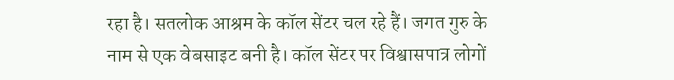रहा है। सतलोक आश्रम के कॉल सेंटर चल रहे हैं। जगत गुरु के नाम से एक वेबसाइट बनी है। कॉल सेंटर पर विश्वासपात्र लोगों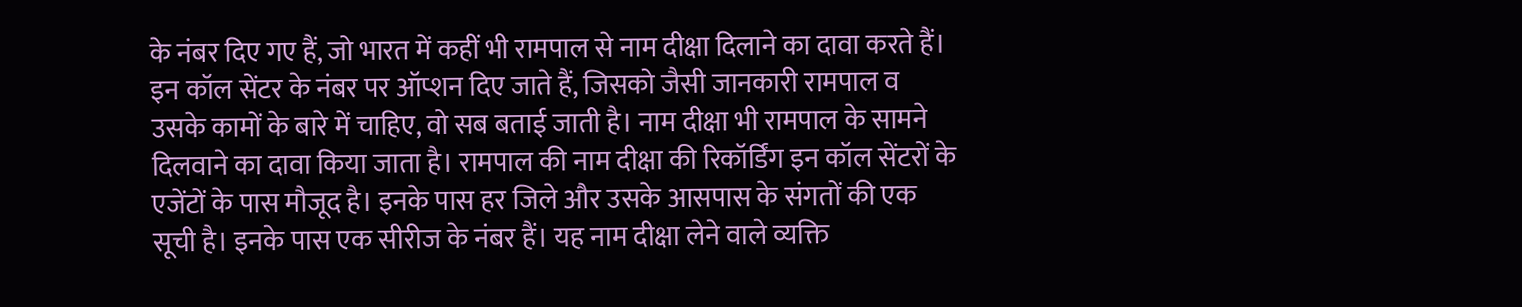के नंबर दिए गए हैं, जो भारत में कहीं भी रामपाल से नाम दीक्षा दिलाने का दावा करते हैं। इन कॉल सेंटर के नंबर पर ऑप्शन दिए जाते हैं, जिसको जैसी जानकारी रामपाल व उसके कामों के बारे में चाहिए, वो सब बताई जाती है। नाम दीक्षा भी रामपाल के सामने दिलवाने का दावा किया जाता है। रामपाल की नाम दीक्षा की रिकॉर्डिंग इन कॉल सेंटरों के एजेंटों के पास मौजूद है। इनके पास हर जिले और उसके आसपास के संगतों की एक सूची है। इनके पास एक सीरीज के नंबर हैं। यह नाम दीक्षा लेने वाले व्यक्ति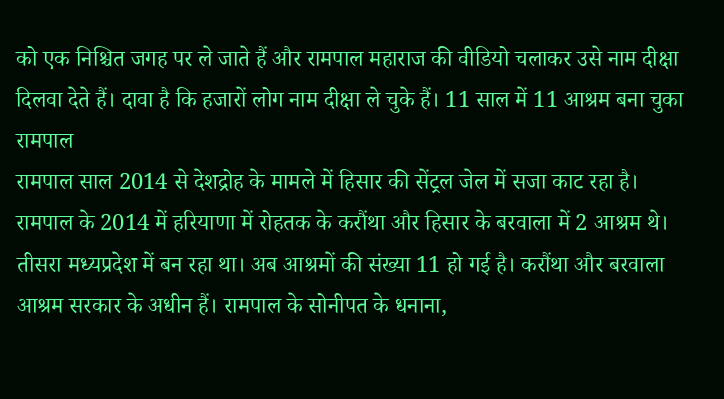को एक निश्चित जगह पर ले जाते हैं और रामपाल महाराज की वीडियो चलाकर उसे नाम दीक्षा दिलवा देते हैं। दावा है कि हजारों लोग नाम दीक्षा ले चुके हैं। 11 साल में 11 आश्रम बना चुका रामपाल
रामपाल साल 2014 से देशद्रोह के मामले में हिसार की सेंट्रल जेल में सजा काट रहा है। रामपाल के 2014 में हरियाणा में रोहतक के करौंथा और हिसार के बरवाला में 2 आश्रम थे। तीसरा मध्यप्रदेश में बन रहा था। अब आश्रमों की संख्या 11 हो गई है। करौंथा और बरवाला आश्रम सरकार के अधीन हैं। रामपाल के सोनीपत के धनाना,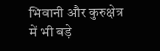भिवानी और कुरुक्षेत्र में भी बड़े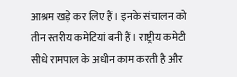आश्रम खड़े कर लिए हैं। इनके संचालन को तीन स्तरीय कमेटियां बनी हैं। राष्ट्रीय कमेटी सीधे रामपाल के अधीन काम करती है और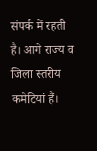संपर्क में रहती है। आगे राज्य व जिला स्तरीय कमेटियां हैं।